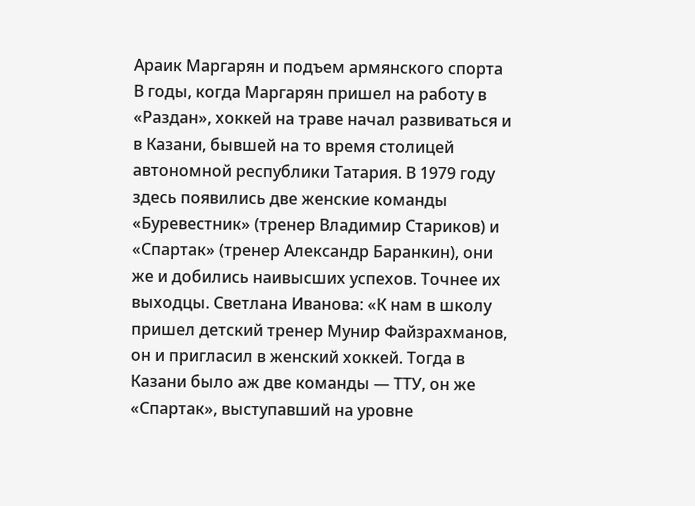Араик Маргарян и подъем армянского спорта
В годы, когда Маргарян пришел на работу в «Раздан», хоккей на траве начал развиваться и в Казани, бывшей на то время столицей автономной республики Татария. В 1979 году здесь появились две женские команды «Буревестник» (тренер Владимир Стариков) и «Спартак» (тренер Александр Баранкин), они же и добились наивысших успехов. Точнее их выходцы. Светлана Иванова: «К нам в школу пришел детский тренер Мунир Файзрахманов, он и пригласил в женский хоккей. Тогда в Казани было аж две команды — ТТУ, он же «Спартак», выступавший на уровне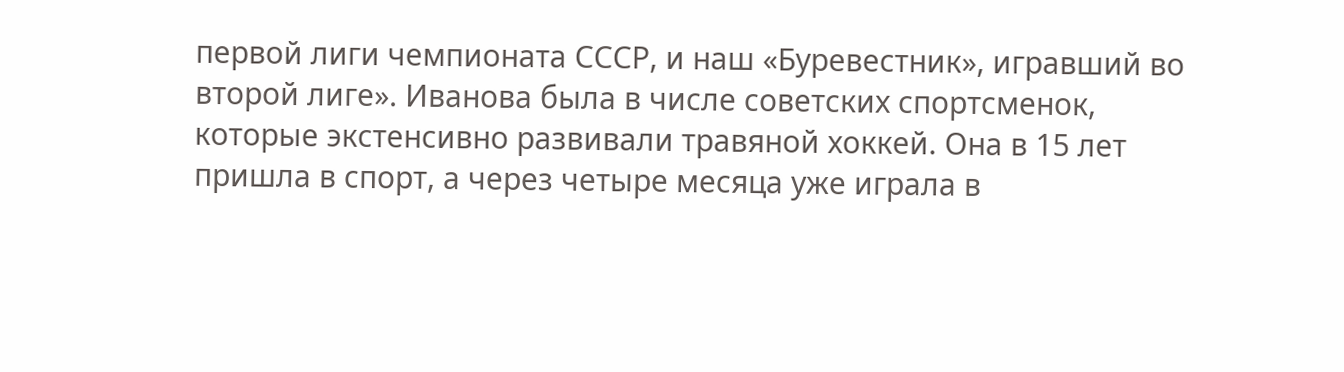первой лиги чемпионата СССР, и наш «Буревестник», игравший во второй лиге». Иванова была в числе советских спортсменок, которые экстенсивно развивали травяной хоккей. Она в 15 лет пришла в спорт, а через четыре месяца уже играла в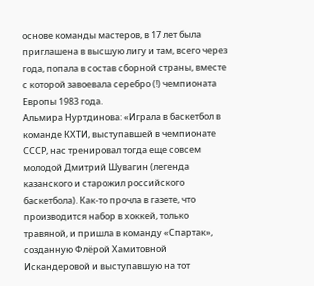основе команды мастеров, в 17 лет была приглашена в высшую лигу и там, всего через года, попала в состав сборной страны, вместе с которой завоевала серебро (!) чемпионата Европы 1983 года.
Альмира Нуртдинова: «Играла в баскетбол в команде КХТИ, выступавшей в чемпионате СССР, нас тренировал тогда еще совсем молодой Дмитрий Шувагин (легенда казанского и старожил российского баскетбола). Как-то прочла в газете, что производится набор в хоккей, только травяной, и пришла в команду «Спартак», созданную Флёрой Хамитовной Искандеровой и выступавшую на тот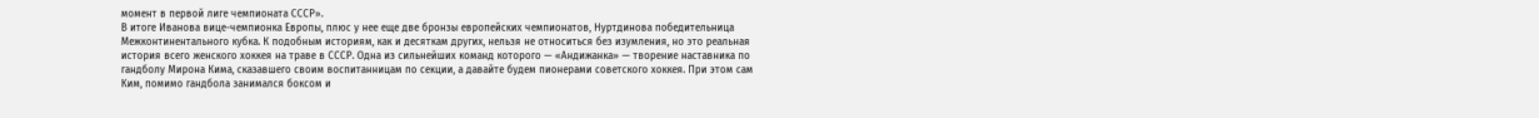момент в первой лиге чемпионата СССР».
В итоге Иванова вице-чемпионка Европы, плюс у нее еще две бронзы европейских чемпионатов, Нуртдинова победительница Межконтинентального кубка. К подобным историям, как и десяткам других, нельзя не относиться без изумления, но это реальная история всего женского хоккея на траве в СССР. Одна из сильнейших команд которого — «Андижанка» — творение наставника по гандболу Мирона Кима, сказавшего своим воспитанницам по секции, а давайте будем пионерами советского хоккея. При этом сам Ким, помимо гандбола занимался боксом и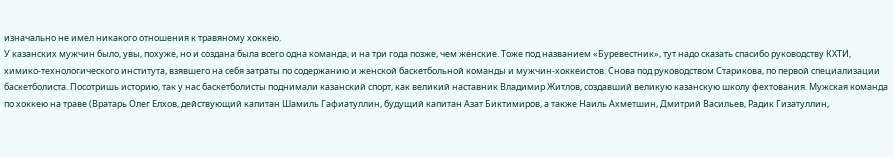изначально не имел никакого отношения к травяному хоккею.
У казанских мужчин было, увы, похуже, но и создана была всего одна команда, и на три года позже, чем женские. Тоже под названием «Буревестник», тут надо сказать спасибо руководству КХТИ, химико-технологического института, взявшего на себя затраты по содержанию и женской баскетбольной команды и мужчин-хоккеистов. Снова под руководством Старикова, по первой специализации баскетболиста. Посотришь историю, так у нас баскетболисты поднимали казанский спорт, как великий наставник Владимир Житлов, создавший великую казанскую школу фехтования. Мужская команда по хоккею на траве (Вратарь Олег Елхов, действующий капитан Шамиль Гафиатуллин, будущий капитан Азат Биктимиров, а также Наиль Ахметшин, Дмитрий Васильев, Радик Гизатуллин,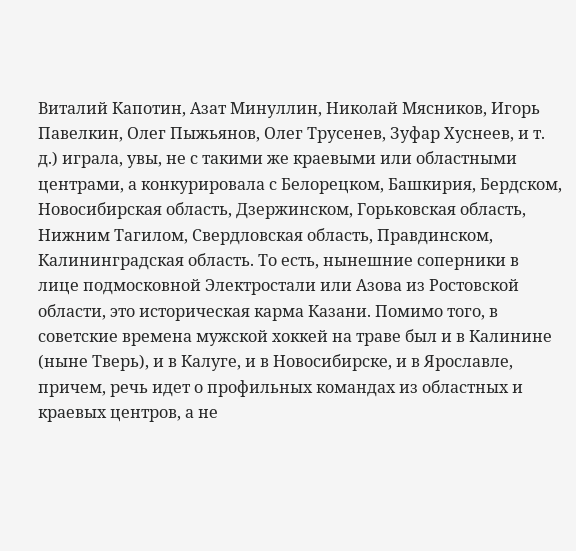Виталий Капотин, Азат Минуллин, Николай Мясников, Игорь Павелкин, Олег Пыжьянов, Олег Трусенев, Зуфар Хуснеев, и т. д.) играла, увы, не с такими же краевыми или областными центрами, а конкурировала с Белорецком, Башкирия, Бердском, Новосибирская область, Дзержинском, Горьковская область, Нижним Тагилом, Свердловская область, Правдинском, Калининградская область. То есть, нынешние соперники в лице подмосковной Электростали или Азова из Ростовской области, это историческая карма Казани. Помимо того, в советские времена мужской хоккей на траве был и в Калинине (ныне Тверь), и в Калуге, и в Новосибирске, и в Ярославле, причем, речь идет о профильных командах из областных и краевых центров, а не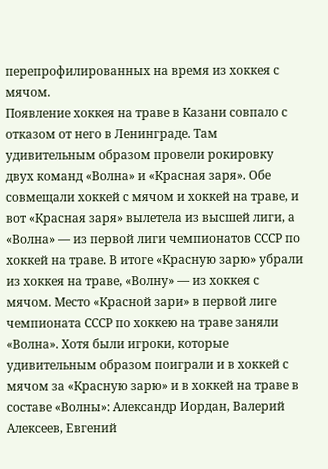перепрофилированных на время из хоккея с мячом.
Появление хоккея на траве в Казани совпало с отказом от него в Ленинграде. Там удивительным образом провели рокировку двух команд «Волна» и «Красная заря». Обе совмещали хоккей с мячом и хоккей на траве, и вот «Красная заря» вылетела из высшей лиги, а «Волна» — из первой лиги чемпионатов СССР по хоккей на траве. В итоге «Красную зарю» убрали из хоккея на траве, «Волну» — из хоккея с мячом. Место «Красной зари» в первой лиге чемпионата СССР по хоккею на траве заняли «Волна». Хотя были игроки, которые удивительным образом поиграли и в хоккей с мячом за «Красную зарю» и в хоккей на траве в составе «Волны»: Александр Иордан, Валерий Алексеев, Евгений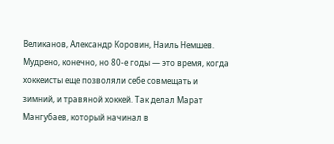Великанов, Александр Коровин, Наиль Немшев.
Мудрено, конечно, но 80-е годы — это время, когда хоккеисты еще позволяли себе совмещать и зимний, и травяной хоккей. Так делал Марат Мангубаев, который начинал в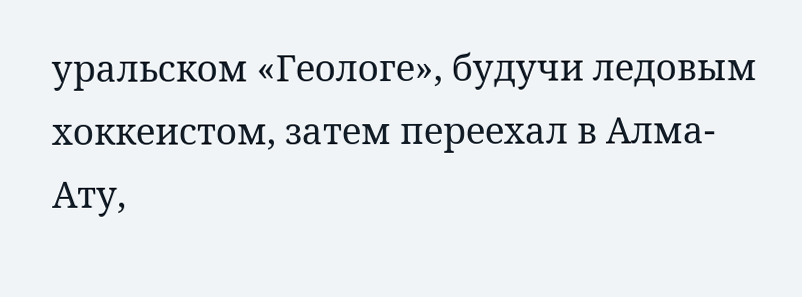уральском «Геологе», будучи ледовым хоккеистом, затем переехал в Алма-Ату,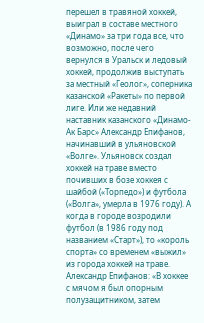перешел в травяной хоккей, выиграл в составе местного «Динамо» за три года все, что возможно, после чего вернулся в Уральск и ледовый хоккей, продолжив выступать за местный «Геолог», соперника казанской «Ракеты» по первой лиге. Или же недавний наставник казанского «Динамо-Ак Барс» Александр Епифанов, начинавший в ульяновской «Волге». Ульяновск создал хоккей на траве вместо почивших в бозе хоккея с шайбой («Торпедо») и футбола («Волга», умерла в 1976 году). А когда в городе возродили футбол (в 1986 году под названием «Старт»), то «король спорта» со временем «выжил» из города хоккей на траве.
Александр Епифанов: «В хоккее с мячом я был опорным полузащитником, затем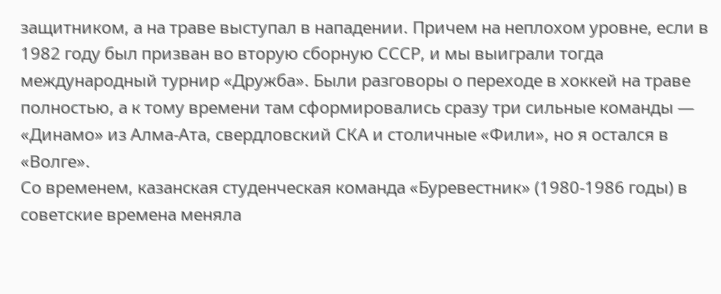защитником, а на траве выступал в нападении. Причем на неплохом уровне, если в 1982 году был призван во вторую сборную СССР, и мы выиграли тогда международный турнир «Дружба». Были разговоры о переходе в хоккей на траве полностью, а к тому времени там сформировались сразу три сильные команды — «Динамо» из Алма-Ата, свердловский СКА и столичные «Фили», но я остался в «Волге».
Со временем, казанская студенческая команда «Буревестник» (1980-1986 годы) в советские времена меняла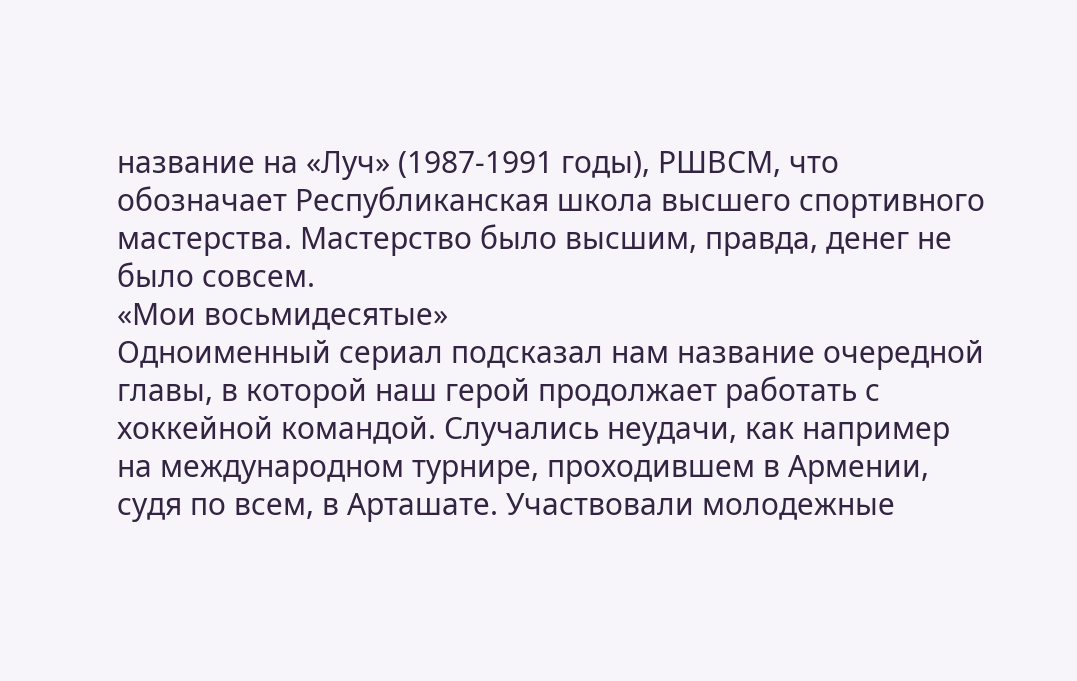название на «Луч» (1987-1991 годы), РШВСМ, что обозначает Республиканская школа высшего спортивного мастерства. Мастерство было высшим, правда, денег не было совсем.
«Мои восьмидесятые»
Одноименный сериал подсказал нам название очередной главы, в которой наш герой продолжает работать с хоккейной командой. Случались неудачи, как например на международном турнире, проходившем в Армении, судя по всем, в Арташате. Участвовали молодежные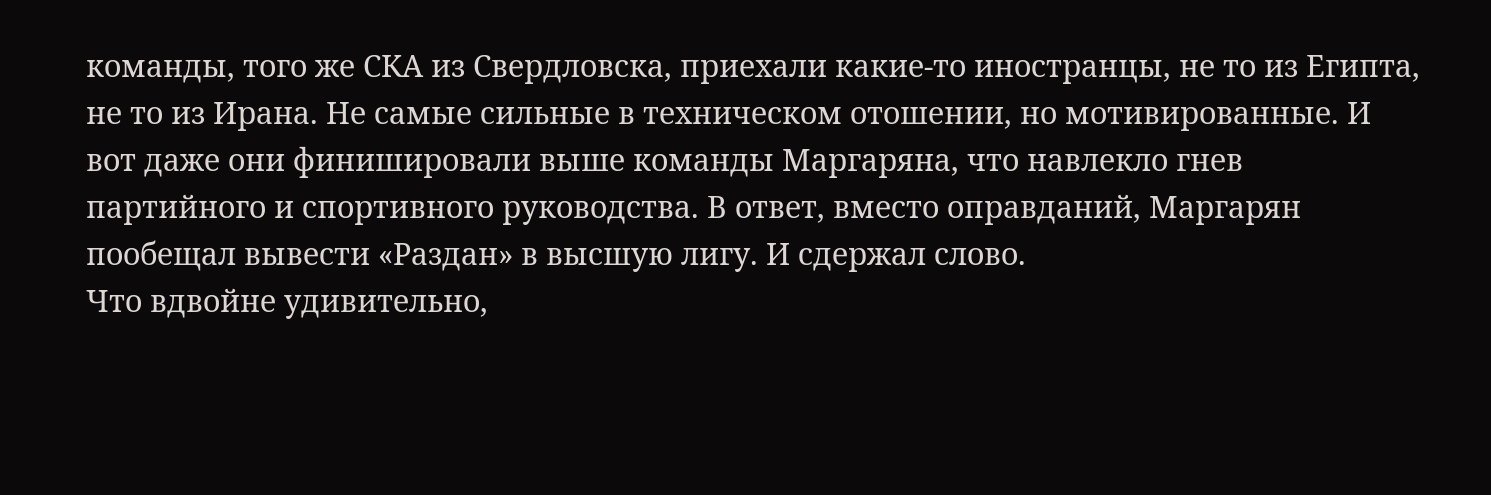команды, того же СКА из Свердловска, приехали какие-то иностранцы, не то из Египта, не то из Ирана. Не самые сильные в техническом отошении, но мотивированные. И вот даже они финишировали выше команды Маргаряна, что навлекло гнев партийного и спортивного руководства. В ответ, вместо оправданий, Маргарян пообещал вывести «Раздан» в высшую лигу. И сдержал слово.
Что вдвойне удивительно,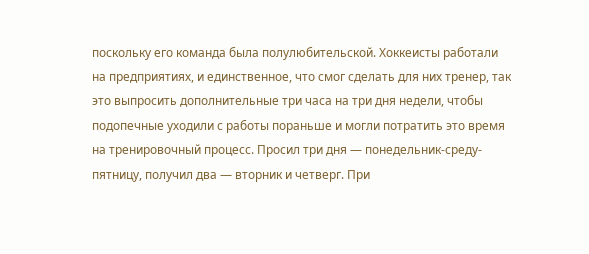поскольку его команда была полулюбительской. Хоккеисты работали на предприятиях, и единственное, что смог сделать для них тренер, так это выпросить дополнительные три часа на три дня недели, чтобы подопечные уходили с работы пораньше и могли потратить это время на тренировочный процесс. Просил три дня — понедельник-среду-пятницу, получил два — вторник и четверг. При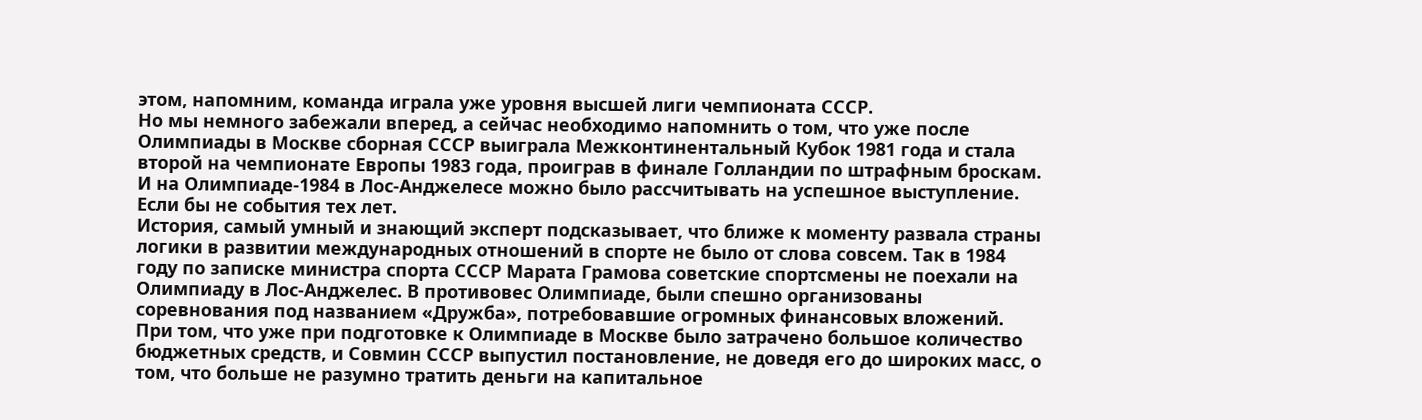этом, напомним, команда играла уже уровня высшей лиги чемпионата СССР.
Но мы немного забежали вперед, а сейчас необходимо напомнить о том, что уже после Олимпиады в Москве сборная СССР выиграла Межконтинентальный Кубок 1981 года и стала второй на чемпионате Европы 1983 года, проиграв в финале Голландии по штрафным броскам. И на Олимпиаде-1984 в Лос-Анджелесе можно было рассчитывать на успешное выступление. Если бы не события тех лет.
История, самый умный и знающий эксперт подсказывает, что ближе к моменту развала страны логики в развитии международных отношений в спорте не было от слова совсем. Так в 1984 году по записке министра спорта СССР Марата Грамова советские спортсмены не поехали на Олимпиаду в Лос-Анджелес. В противовес Олимпиаде, были спешно организованы соревнования под названием «Дружба», потребовавшие огромных финансовых вложений. При том, что уже при подготовке к Олимпиаде в Москве было затрачено большое количество бюджетных средств, и Совмин СССР выпустил постановление, не доведя его до широких масс, о том, что больше не разумно тратить деньги на капитальное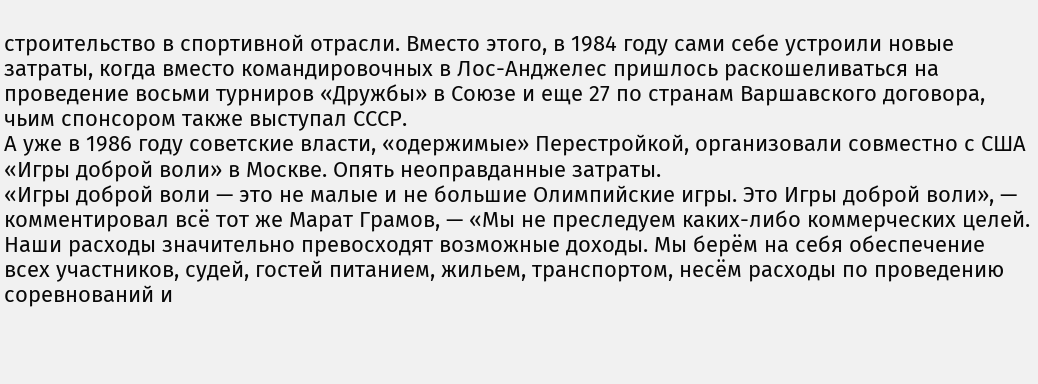строительство в спортивной отрасли. Вместо этого, в 1984 году сами себе устроили новые затраты, когда вместо командировочных в Лос-Анджелес пришлось раскошеливаться на проведение восьми турниров «Дружбы» в Союзе и еще 27 по странам Варшавского договора, чьим спонсором также выступал СССР.
А уже в 1986 году советские власти, «одержимые» Перестройкой, организовали совместно с США «Игры доброй воли» в Москве. Опять неоправданные затраты.
«Игры доброй воли — это не малые и не большие Олимпийские игры. Это Игры доброй воли», — комментировал всё тот же Марат Грамов, — «Мы не преследуем каких-либо коммерческих целей. Наши расходы значительно превосходят возможные доходы. Мы берём на себя обеспечение всех участников, судей, гостей питанием, жильем, транспортом, несём расходы по проведению соревнований и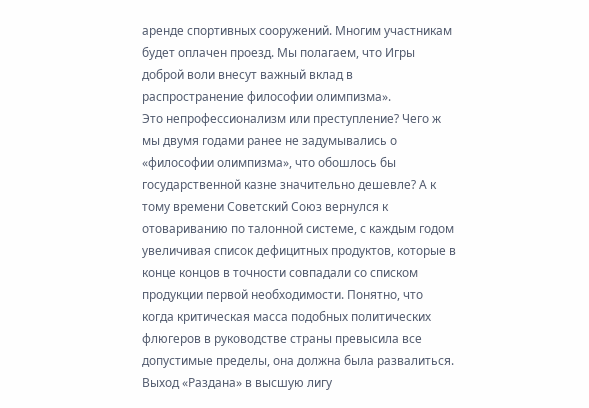аренде спортивных сооружений. Многим участникам будет оплачен проезд. Мы полагаем, что Игры доброй воли внесут важный вклад в распространение философии олимпизма».
Это непрофессионализм или преступление? Чего ж мы двумя годами ранее не задумывались о «философии олимпизма», что обошлось бы государственной казне значительно дешевле? А к тому времени Советский Союз вернулся к отовариванию по талонной системе, с каждым годом увеличивая список дефицитных продуктов, которые в конце концов в точности совпадали со списком продукции первой необходимости. Понятно, что когда критическая масса подобных политических флюгеров в руководстве страны превысила все допустимые пределы, она должна была развалиться.
Выход «Раздана» в высшую лигу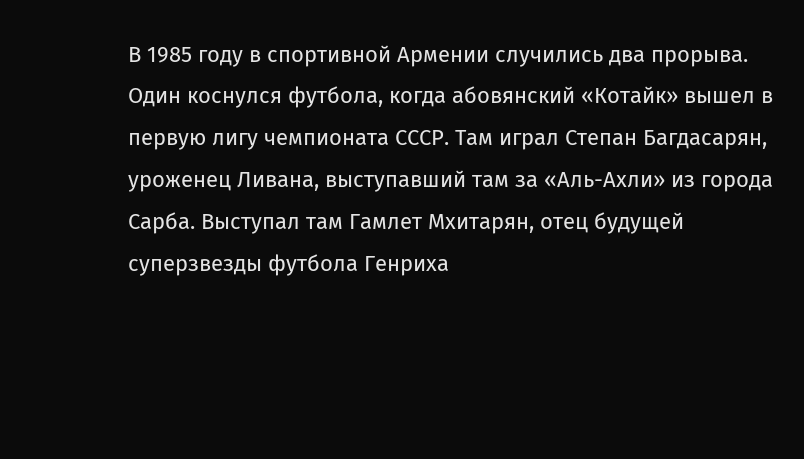В 1985 году в спортивной Армении случились два прорыва. Один коснулся футбола, когда абовянский «Котайк» вышел в первую лигу чемпионата СССР. Там играл Степан Багдасарян, уроженец Ливана, выступавший там за «Аль-Ахли» из города Сарба. Выступал там Гамлет Мхитарян, отец будущей суперзвезды футбола Генриха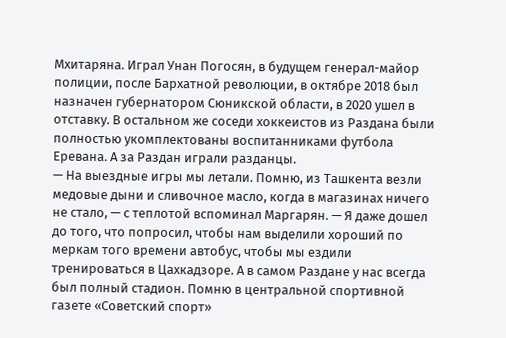Мхитаряна. Играл Унан Погосян, в будущем генерал-майор полиции, после Бархатной революции, в октябре 2018 был назначен губернатором Сюникской области, в 2020 ушел в отставку. В остальном же соседи хоккеистов из Раздана были полностью укомплектованы воспитанниками футбола Еревана. А за Раздан играли разданцы.
— На выездные игры мы летали. Помню, из Ташкента везли медовые дыни и сливочное масло, когда в магазинах ничего не стало, — с теплотой вспоминал Маргарян. — Я даже дошел до того, что попросил, чтобы нам выделили хороший по меркам того времени автобус, чтобы мы ездили тренироваться в Цахкадзоре. А в самом Раздане у нас всегда был полный стадион. Помню в центральной спортивной газете «Советский спорт»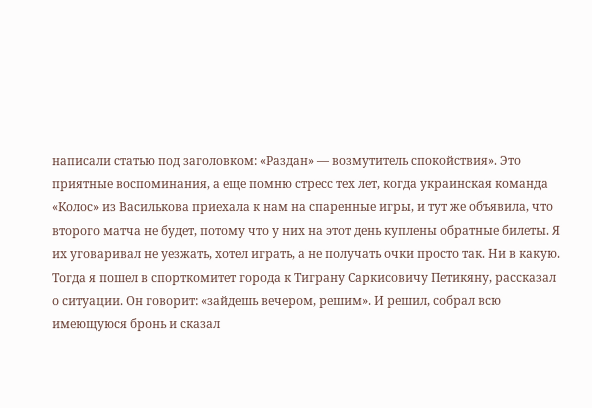написали статью под заголовком: «Раздан» — возмутитель спокойствия». Это приятные воспоминания, а еще помню стресс тех лет, когда украинская команда «Колос» из Василькова приехала к нам на спаренные игры, и тут же объявила, что второго матча не будет, потому что у них на этот день куплены обратные билеты. Я их уговаривал не уезжать, хотел играть, а не получать очки просто так. Ни в какую. Тогда я пошел в спорткомитет города к Тиграну Саркисовичу Петикяну, рассказал о ситуации. Он говорит: «зайдешь вечером, решим». И решил, собрал всю имеющуюся бронь и сказал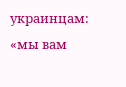украинцам: «мы вам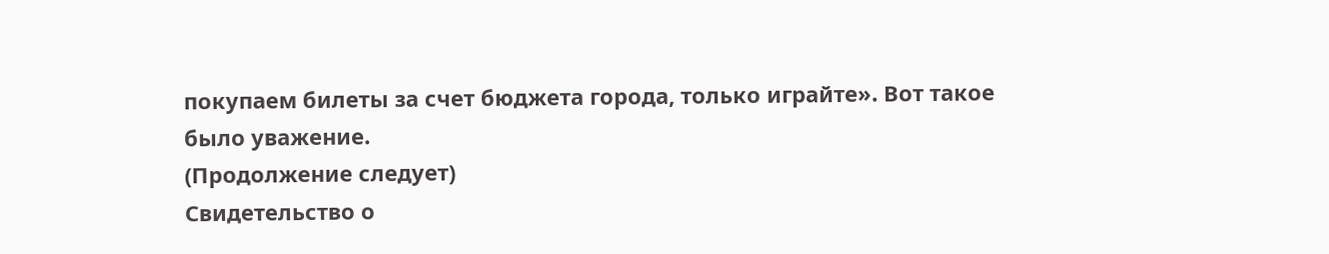покупаем билеты за счет бюджета города, только играйте». Вот такое было уважение.
(Продолжение следует)
Свидетельство о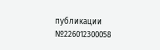публикации №226012300058